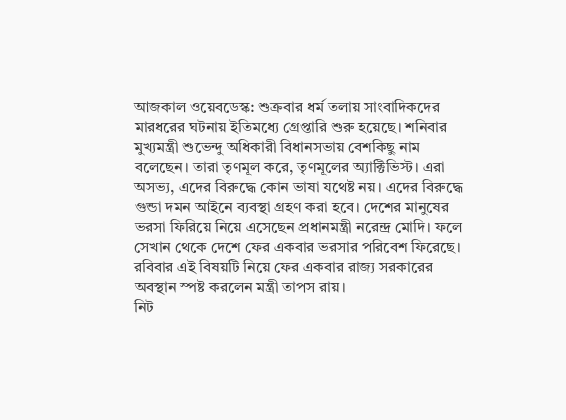আজকাল ওয়েবডেস্ক: শুক্রবার ধর্ম তলায় সাংবাদিকদের মারধরের ঘটনায় ইতিমধ্যে গ্রেপ্তারি শুরু হয়েছে। শনিবার মুখ্যমন্ত্রী শুভেন্দু অধিকারী বিধানসভায় বেশকিছু নাম বলেছেন। তারা তৃণমূল করে, তৃণমূলের অ্যাক্টিভিস্ট। এরা অসভ্য, এদের বিরুদ্ধে কোন ভাষা যথেষ্ট নয়। এদের বিরুদ্ধে গুন্ডা দমন আইনে ব্যবস্থা গ্রহণ করা হবে। দেশের মানুষের ভরসা ফিরিয়ে নিয়ে এসেছেন প্রধানমন্ত্রী নরেন্দ্র মোদি। ফলে সেখান থেকে দেশে ফের একবার ভরসার পরিবেশ ফিরেছে। রবিবার এই বিষয়টি নিয়ে ফের একবার রাজ্য সরকারের অবস্থান স্পষ্ট করলেন মন্ত্রী তাপস রায়।
নিট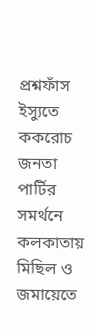প্রশ্নফাঁস ইস্যুতে ককরোচ জনতা পার্টির সমর্থনে কলকাতায় মিছিল ও জমায়েতে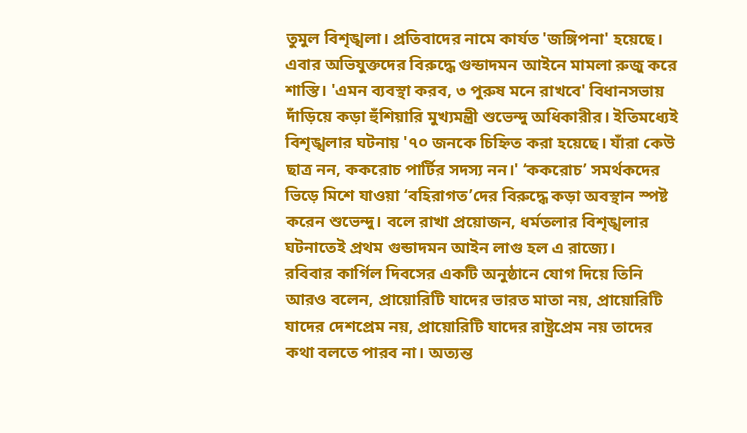তুমুল বিশৃঙ্খলা। প্রতিবাদের নামে কার্যত 'জঙ্গিপনা' হয়েছে। এবার অভিযুক্তদের বিরুদ্ধে গুন্ডাদমন আইনে মামলা রুজু করে শাস্তি। 'এমন ব্যবস্থা করব, ৩ পুরুষ মনে রাখবে' বিধানসভায় দাঁড়িয়ে কড়া হুঁশিয়ারি মুখ্যমন্ত্রী শুভেন্দু অধিকারীর। ইতিমধ্যেই বিশৃঙ্খলার ঘটনায় '৭০ জনকে চিহ্নিত করা হয়েছে। যাঁরা কেউ ছাত্র নন, ককরোচ পার্টির সদস্য নন।' ‘ককরোচ’ সমর্থকদের ভিড়ে মিশে যাওয়া ‘বহিরাগত’দের বিরুদ্ধে কড়া অবস্থান স্পষ্ট করেন শুভেন্দু। বলে রাখা প্রয়োজন, ধর্মতলার বিশৃঙ্খলার ঘটনাতেই প্রথম গুন্ডাদমন আইন লাগু হল এ রাজ্যে।
রবিবার কার্গিল দিবসের একটি অনুষ্ঠানে যোগ দিয়ে তিনি আরও বলেন, প্রায়োরিটি যাদের ভারত মাতা নয়, প্রায়োরিটি যাদের দেশপ্রেম নয়, প্রায়োরিটি যাদের রাষ্ট্রপ্রেম নয় তাদের কথা বলতে পারব না। অত্যন্ত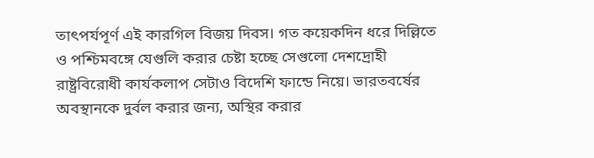তাৎপর্যপূর্ণ এই কারগিল বিজয় দিবস। গত কয়েকদিন ধরে দিল্লিতে ও পশ্চিমবঙ্গে যেগুলি করার চেষ্টা হচ্ছে সেগুলো দেশদ্রোহী রাষ্ট্রবিরোধী কার্যকলাপ সেটাও বিদেশি ফান্ডে নিয়ে। ভারতবর্ষের অবস্থানকে দুর্বল করার জন্য, অস্থির করার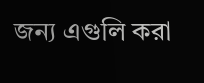জন্য এগুলি করা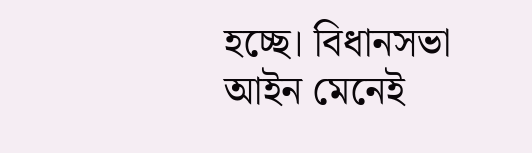হচ্ছে। বিধানসভা আইন মেনেই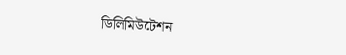ডিলিমিউটেশন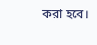করা হবে।